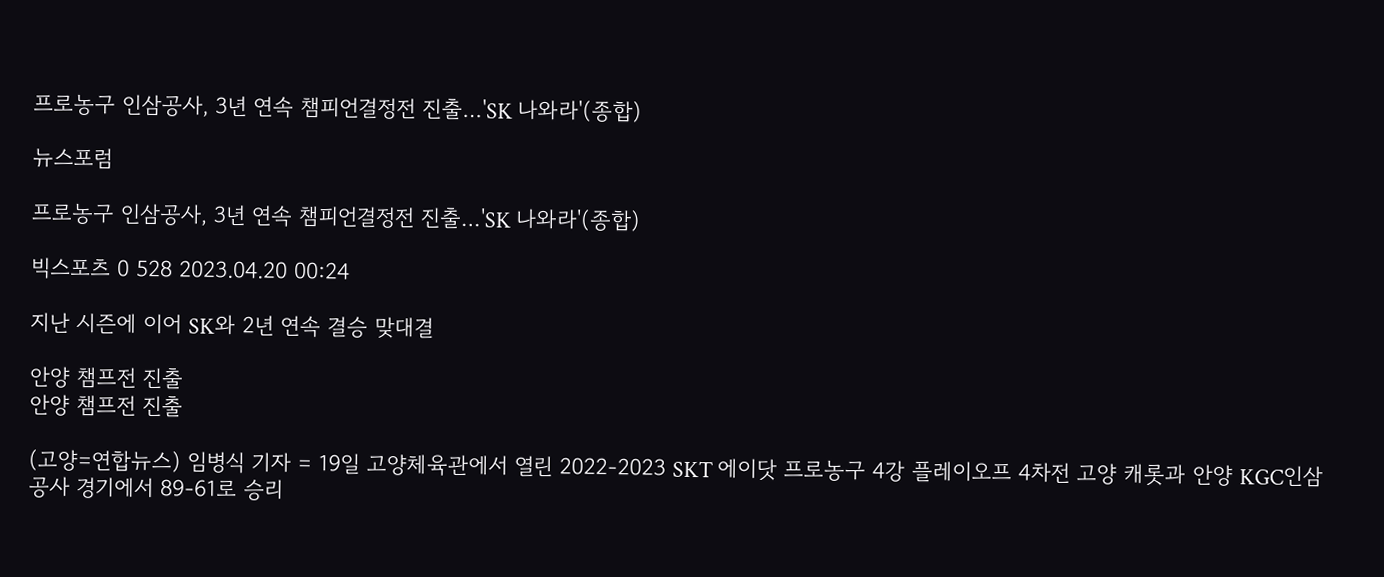프로농구 인삼공사, 3년 연속 챔피언결정전 진출…'SK 나와라'(종합)

뉴스포럼

프로농구 인삼공사, 3년 연속 챔피언결정전 진출…'SK 나와라'(종합)

빅스포츠 0 528 2023.04.20 00:24

지난 시즌에 이어 SK와 2년 연속 결승 맞대결

안양 챔프전 진출
안양 챔프전 진출

(고양=연합뉴스) 임병식 기자 = 19일 고양체육관에서 열린 2022-2023 SKT 에이닷 프로농구 4강 플레이오프 4차전 고양 캐롯과 안양 KGC인삼공사 경기에서 89-61로 승리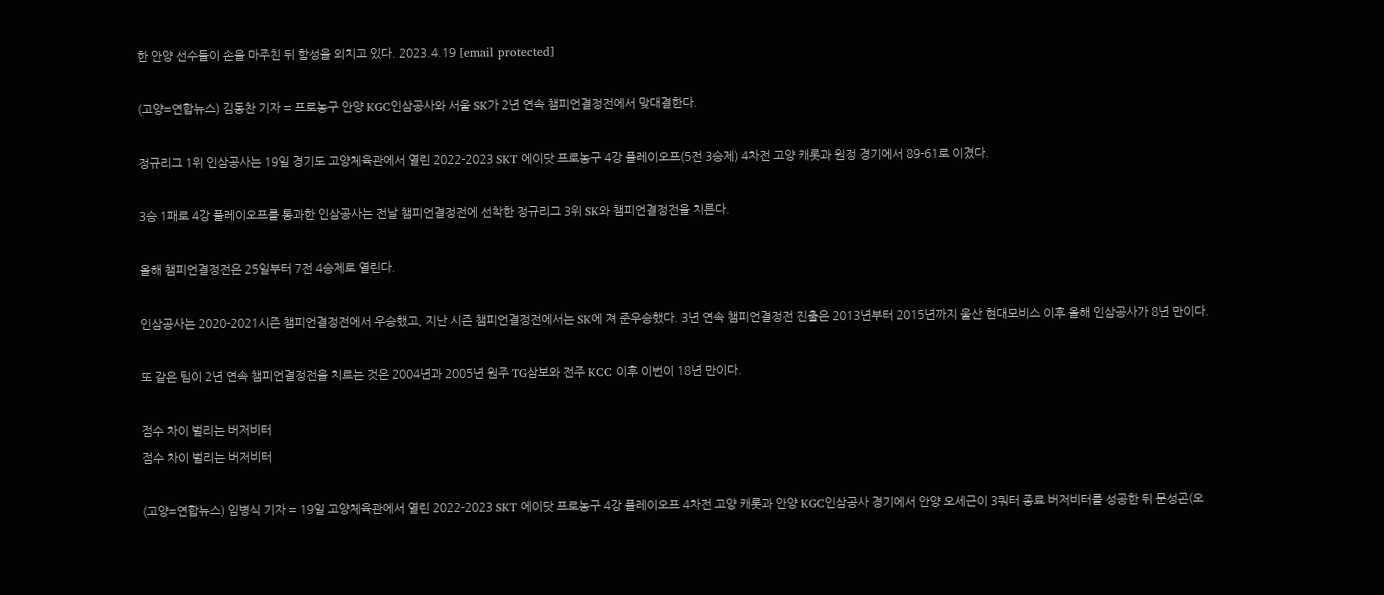한 안양 선수들이 손을 마주친 뒤 함성을 외치고 있다. 2023.4.19 [email protected]

(고양=연합뉴스) 김동찬 기자 = 프로농구 안양 KGC인삼공사와 서울 SK가 2년 연속 챔피언결정전에서 맞대결한다.

정규리그 1위 인삼공사는 19일 경기도 고양체육관에서 열린 2022-2023 SKT 에이닷 프로농구 4강 플레이오프(5전 3승제) 4차전 고양 캐롯과 원정 경기에서 89-61로 이겼다.

3승 1패로 4강 플레이오프를 통과한 인삼공사는 전날 챔피언결정전에 선착한 정규리그 3위 SK와 챔피언결정전을 치른다.

올해 챔피언결정전은 25일부터 7전 4승제로 열린다.

인삼공사는 2020-2021시즌 챔피언결정전에서 우승했고, 지난 시즌 챔피언결정전에서는 SK에 져 준우승했다. 3년 연속 챔피언결정전 진출은 2013년부터 2015년까지 울산 현대모비스 이후 올해 인삼공사가 8년 만이다.

또 같은 팀이 2년 연속 챔피언결정전을 치르는 것은 2004년과 2005년 원주 TG삼보와 전주 KCC 이후 이번이 18년 만이다.

점수 차이 벌리는 버저비터
점수 차이 벌리는 버저비터

(고양=연합뉴스) 임병식 기자 = 19일 고양체육관에서 열린 2022-2023 SKT 에이닷 프로농구 4강 플레이오프 4차전 고양 캐롯과 안양 KGC인삼공사 경기에서 안양 오세근이 3쿼터 종료 버저비터를 성공한 뒤 문성곤(오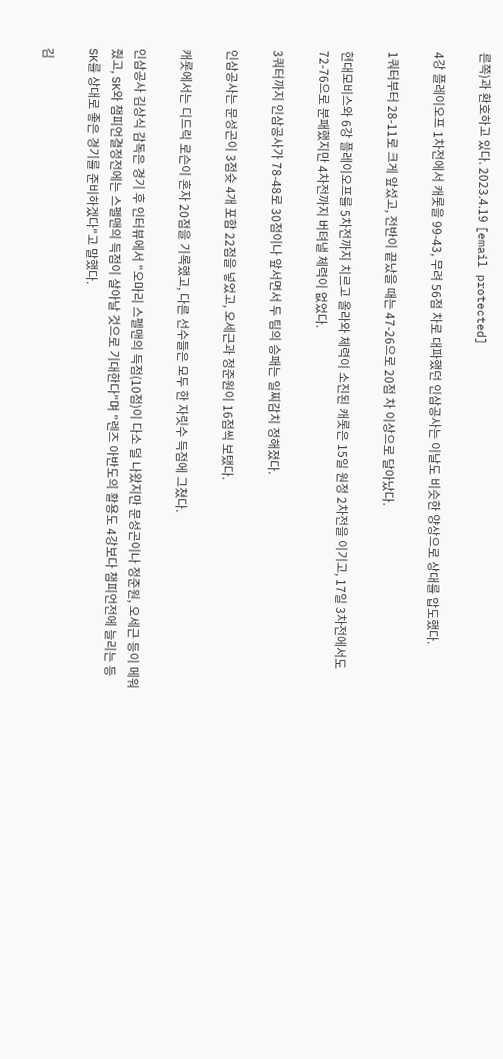른쪽)과 환호하고 있다. 2023.4.19 [email protected]

4강 플레이오프 1차전에서 캐롯을 99-43, 무려 56점 차로 대파했던 인삼공사는 이날도 비슷한 양상으로 상대를 압도했다.

1쿼터부터 28-11로 크게 앞섰고, 전반이 끝났을 때는 47-26으로 20점 차 이상으로 달아났다.

현대모비스와 6강 플레이오프를 5차전까지 치르고 올라와 체력이 소진된 캐롯은 15일 원정 2차전을 이기고, 17일 3차전에서도 72-76으로 분패했지만 4차전까지 버텨낼 체력이 없었다.

3쿼터까지 인삼공사가 78-48로 30점이나 앞서면서 두 팀의 승패는 일찌감치 정해졌다.

인삼공사는 문성곤이 3점슛 4개 포함 22점을 넣었고, 오세근과 정준원이 16점씩 보탰다.

캐롯에서는 디드릭 로슨이 혼자 20점을 기록했고, 다른 선수들은 모두 한 자릿수 득점에 그쳤다.

인삼공사 김상식 감독은 경기 후 인터뷰에서 "오마리 스펠맨의 득점(10점)이 다소 덜 나왔지만 문성곤이나 정준원, 오세근 등이 메워줬고, SK와 챔피언결정전에는 스펠맨의 득점이 살아날 것으로 기대한다"며 "렌즈 아반도의 활용도 4강보다 챔피언전에 늘리는 등 SK를 상대로 좋은 경기를 준비하겠다"고 말했다.

김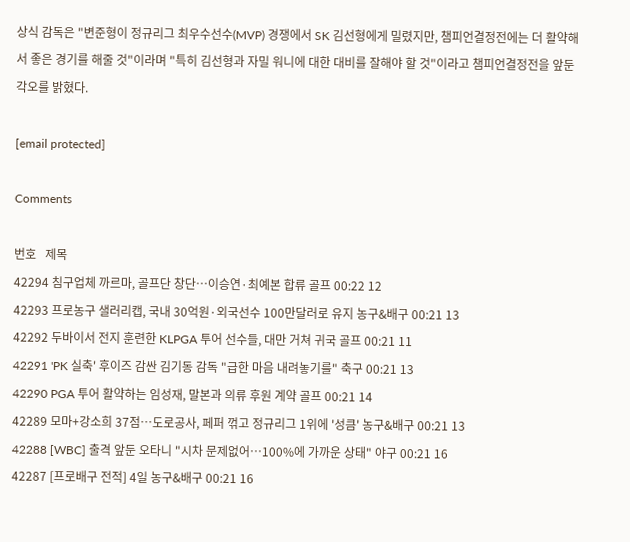상식 감독은 "변준형이 정규리그 최우수선수(MVP) 경쟁에서 SK 김선형에게 밀렸지만, 챔피언결정전에는 더 활약해서 좋은 경기를 해줄 것"이라며 "특히 김선형과 자밀 워니에 대한 대비를 잘해야 할 것"이라고 챔피언결정전을 앞둔 각오를 밝혔다.

[email protected]

Comments

번호   제목
42294 침구업체 까르마, 골프단 창단…이승연·최예본 합류 골프 00:22 12
42293 프로농구 샐러리캡, 국내 30억원·외국선수 100만달러로 유지 농구&배구 00:21 13
42292 두바이서 전지 훈련한 KLPGA 투어 선수들, 대만 거쳐 귀국 골프 00:21 11
42291 'PK 실축' 후이즈 감싼 김기동 감독 "급한 마음 내려놓기를" 축구 00:21 13
42290 PGA 투어 활약하는 임성재, 말본과 의류 후원 계약 골프 00:21 14
42289 모마+강소희 37점…도로공사, 페퍼 꺾고 정규리그 1위에 '성큼' 농구&배구 00:21 13
42288 [WBC] 출격 앞둔 오타니 "시차 문제없어…100%에 가까운 상태" 야구 00:21 16
42287 [프로배구 전적] 4일 농구&배구 00:21 16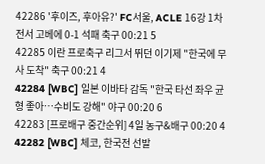42286 '후이즈, 후아유?' FC서울, ACLE 16강 1차전서 고베에 0-1 석패 축구 00:21 5
42285 이란 프로축구 리그서 뛰던 이기제 "한국에 무사 도착" 축구 00:21 4
42284 [WBC] 일본 이바타 감독 "한국 타선 좌우 균형 좋아…수비도 강해" 야구 00:20 6
42283 [프로배구 중간순위] 4일 농구&배구 00:20 4
42282 [WBC] 체코, 한국전 선발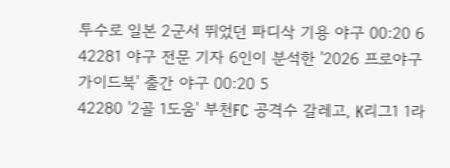투수로 일본 2군서 뛰었던 파디삭 기용 야구 00:20 6
42281 야구 전문 기자 6인이 분석한 '2026 프로야구 가이드북' 출간 야구 00:20 5
42280 '2골 1도움' 부천FC 공격수 갈레고, K리그1 1라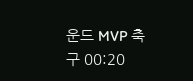운드 MVP 축구 00:20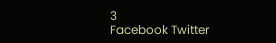3
Facebook Twitter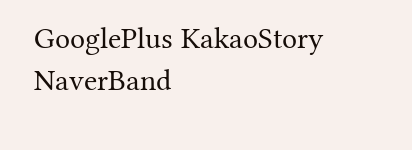GooglePlus KakaoStory NaverBand